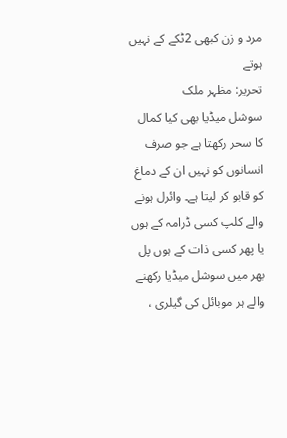مرد و زن کبھی 2ٹکے کے نہیں ہوتے
تحریر: مظہر ملک
سوشل میڈیا بھی کیا کمال کا سحر رکھتا ہے جو صرف انسانوں کو نہیں ان کے دماغ کو قابو کر لیتا ہے۔ وائرل ہونے والے کلپ کسی ڈرامہ کے ہوں یا پھر کسی ذات کے ہوں پل بھر میں سوشل میڈیا رکھنے والے ہر موبائل کی گیلری ،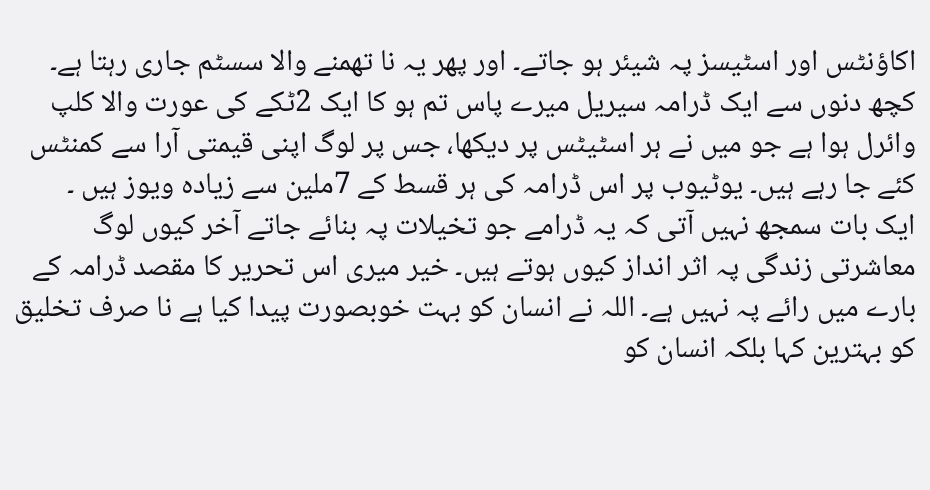اکاؤنٹس اور اسٹیسز پہ شیئر ہو جاتے۔ اور پھر یہ نا تھمنے والا سسٹم جاری رہتا ہے۔
کچھ دنوں سے ایک ڈرامہ سیریل میرے پاس تم ہو کا ایک 2ٹکے کی عورت والا کلپ وائرل ہوا ہے جو میں نے ہر اسٹیٹس پر دیکھا، جس پر لوگ اپنی قیمتی آرا سے کمنٹس کئے جا رہے ہیں۔ یوٹیوب پر اس ڈرامہ کی ہر قسط کے 7ملین سے زیادہ ویوز ہیں ۔
ایک بات سمجھ نہیں آتی کہ یہ ڈرامے جو تخیلات پہ بنائے جاتے آخر کیوں لوگ معاشرتی زندگی پہ اثر انداز کیوں ہوتے ہیں۔ خیر میری اس تحریر کا مقصد ڈرامہ کے بارے میں رائے پہ نہیں ہے۔ اللہ نے انسان کو بہت خوبصورت پیدا کیا ہے نا صرف تخلیق کو بہترین کہا بلکہ انسان کو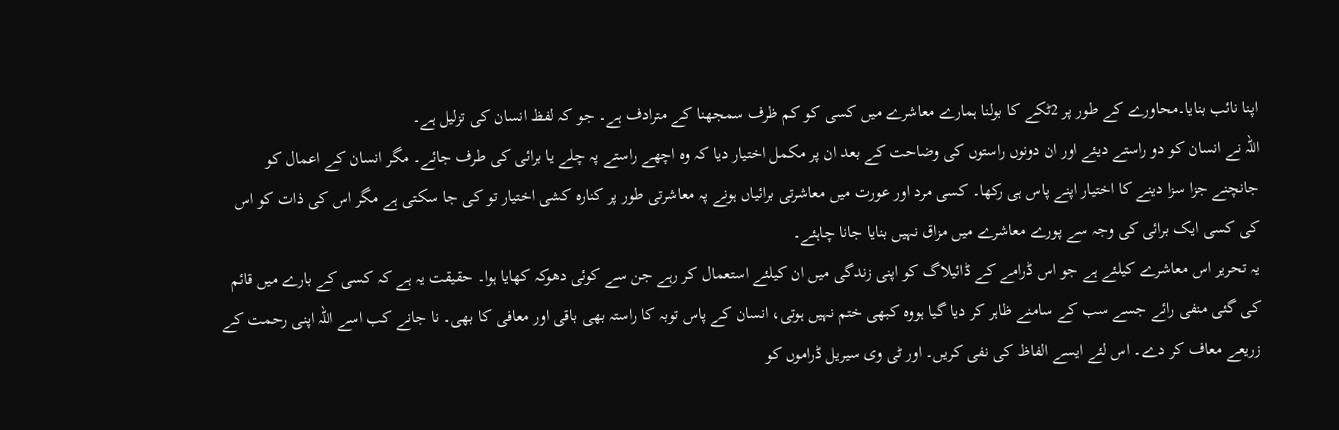اپنا نائب بنایا۔محاورے کے طور پر 2ٹکے کا بولنا ہمارے معاشرے میں کسی کو کم ظرف سمجھنا کے مترادف ہے۔ جو کہ لفظ انسان کی تزلیل ہے۔
اللہ نے انسان کو دو راستے دیئے اور ان دونوں راستوں کی وضاحت کے بعد ان پر مکمل اختیار دیا کہ وہ اچھے راستے پہ چلے یا برائی کی طرف جائے۔ مگر انسان کے اعمال کو جانچنے جزا سزا دینے کا اختیار اپنے پاس ہی رکھا۔ کسی مرد اور عورت میں معاشرتی برائیاں ہونے پہ معاشرتی طور پر کنارہ کشی اختیار تو کی جا سکتی ہے مگر اس کی ذات کو اس کی کسی ایک برائی کی وجہ سے پورے معاشرے میں مزاق نہیں بنایا جانا چاہئے۔
یہ تحریر اس معاشرے کیلئے ہے جو اس ڈرامے کے ڈائیلاگ کو اپنی زندگی میں ان کیلئے استعمال کر رہے جن سے کوئی دھوکہ کھایا ہوا۔ حقیقت یہ ہے کہ کسی کے بارے میں قائم کی گئی منفی رائے جسے سب کے سامنے ظاہر کر دیا گیا ہووہ کبھی ختم نہیں ہوتی، انسان کے پاس توبہ کا راستہ بھی باقی اور معافی کا بھی۔ نا جانے کب اسے اللہ اپنی رحمت کے زریعے معاف کر دے۔ اس لئے ایسے الفاظ کی نفی کریں۔ اور ٹی وی سیریل ڈراموں کو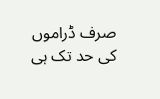صرف ڈراموں کی حد تک ہی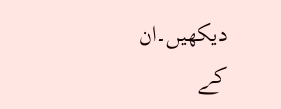دیکھیں۔ان کے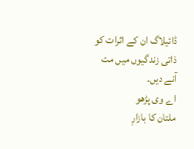ڈائیلاگ ان کے اثرات کو ذاتی زندگیوں میں مت آنے دیں۔
اے وی پڑھو
ملتان کا بازارِ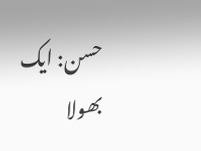حسن: ایک بھولا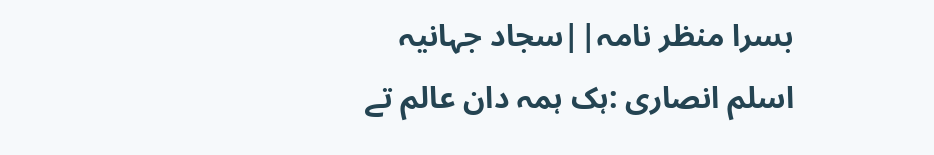بسرا منظر نامہ||سجاد جہانیہ
اسلم انصاری :ہک ہمہ دان عالم تے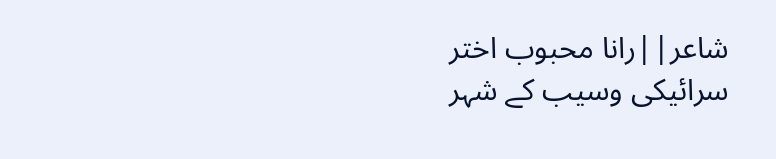شاعر||رانا محبوب اختر
سرائیکی وسیب کے شہر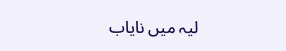لیہ میں نایاب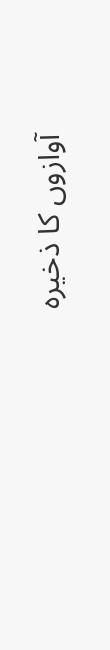آوازوں کا ذخیرہ